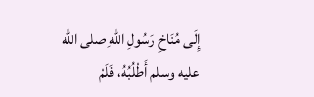إِلَى مُنَاخِ رَسُولِ اللهِ صلى الله عليه وسلم أَطْلُبُهُ، فَلَمْ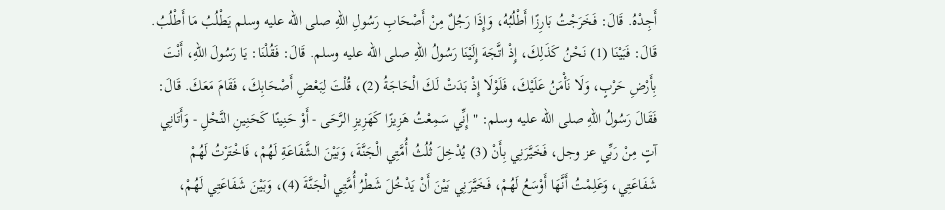أَجِدْهُ. قَالَ: فَخَرَجْتُ بَارِزًا أَطْلُبُهُ، وَإِذَا رَجُلٌ مِنْ أَصْحَابِ رَسُولِ اللهِ صلى الله عليه وسلم يَطْلُبُ مَا أَطْلُبُ. قَالَ: فَبَيْنَا (1) نَحْنُ كَذَلِكَ، إِذْ اتَّجَهَ إِلَيْنَا رَسُولُ اللهِ صلى الله عليه وسلم. قَالَ: فَقُلْنَا: يَا رَسُولَ اللهِ، أَنْتَ بِأَرْضِ حَرْبٍ، وَلَا نَأْمَنُ عَلَيْكَ، فَلَوْلَا إِذْ بَدَتْ لَكَ الْحَاجَةُ (2)، قُلْتَ لِبَعْضِ أَصْحَابِكَ، فَقَامَ مَعَكَ. قَالَ: فَقَالَ رَسُولُ اللهِ صلى الله عليه وسلم: " إِنِّي سَمِعْتُ هَزِيزًا كَهَزِيزِ الرَّحَى - أَوْ حَنِينًا كَحَنِينِ النَّحْلِ - وَأَتَانِي آتٍ مِنْ رَبِّي عز وجل، فَخَيَّرَنِي بِأَنْ (3) يُدْخِلَ ثُلُثُ أُمَّتِي الْجَنَّةَ، وَبَيْنَ الشَّفَاعَةِ لَهُمْ، فَاخْتَرْتُ لَهُمْ شَفَاعَتِي، وَعَلِمْتُ أَنَّهَا أَوْسَعُ لَهُمْ، فَخَيَّرَنِي بَيْنَ أَنْ يَدْخُلَ شَطْرُ أُمَّتِي الْجَنَّةَ (4)، وَبَيْنَ شَفَاعَتِي لَهُمْ،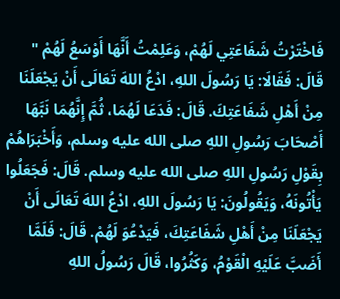فَاخْتَرْتُ شَفَاعَتِي لَهُمْ، وَعَلِمْتُ أَنَّهَا أَوْسَعُ لَهُمْ " قَالَ: فَقَالَا: يَا رَسُولَ اللهِ، ادْعُ اللهَ تَعَالَى أَنْ يَجْعَلَنَا مِنْ أَهْلِ شَفَاعَتِكَ. قَالَ: فَدَعَا لَهُمَا، ثُمَّ إِنَّهُمَا نَبَّهَا أَصْحَابَ رَسُولِ اللهِ صلى الله عليه وسلم، وَأَخْبَرَاهُمْ بِقَوْلِ رَسُولِ اللهِ صلى الله عليه وسلم. قَالَ: فَجَعَلُوا يَأْتُونَهُ، وَيَقُولُونَ: يَا رَسُولَ اللهِ، ادْعُ اللهَ تَعَالَى أَنْ يَجْعَلَنَا مِنْ أَهْلِ شَفَاعَتِكَ، فَيَدْعُوَ لَهُمْ. قَالَ: فَلَمَّا أَضَبَّ عَلَيْهِ الْقَوْمُ، وَكَثُرُوا، قَالَ رَسُولُ اللهِ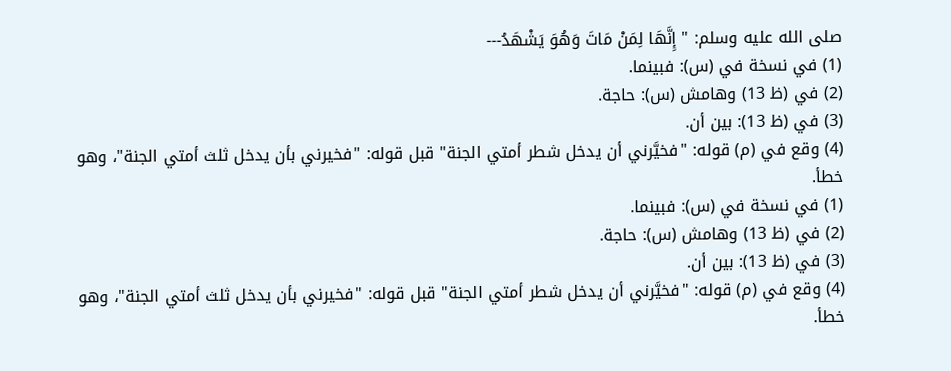صلى الله عليه وسلم: " إِنَّهَا لِمَنْ مَاتَ وَهُوَ يَشْهَدُ---
(1) في نسخة في (س): فبينما.
(2) في (ظ 13) وهامش (س): حاجة.
(3) في (ظ 13): بين أن.
(4) وقع في (م) قوله: "فخيَّرني أن يدخل شطر أمتي الجنة" قبل قوله: "فخيرني بأن يدخل ثلث أمتي الجنة"، وهو خطأ.
(1) في نسخة في (س): فبينما.
(2) في (ظ 13) وهامش (س): حاجة.
(3) في (ظ 13): بين أن.
(4) وقع في (م) قوله: "فخيَّرني أن يدخل شطر أمتي الجنة" قبل قوله: "فخيرني بأن يدخل ثلث أمتي الجنة"، وهو خطأ.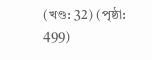(খণ্ড: 32) (পৃষ্ঠা: 499)